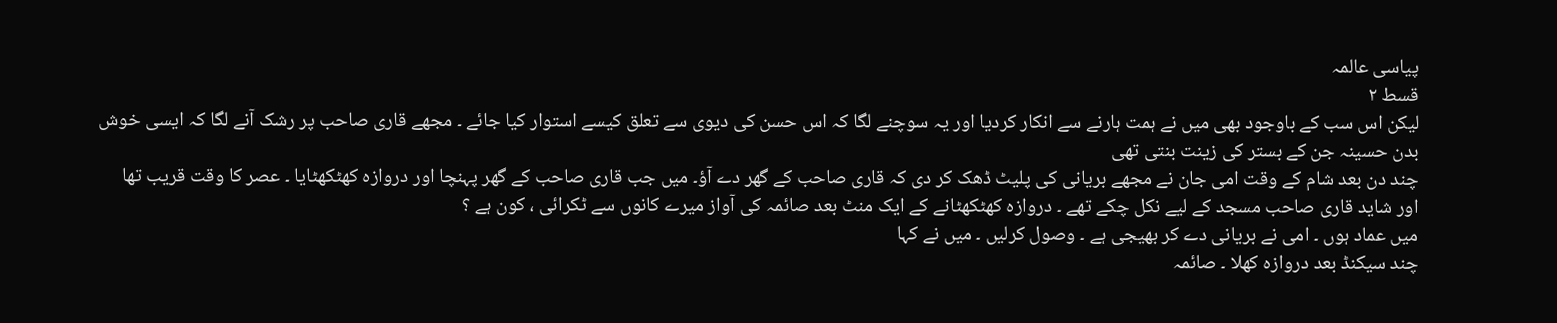پیاسی عالمہ
قسط ۲
لیکن اس سب کے باوجود بھی میں نے ہمت ہارنے سے انکار کردیا اور یہ سوچنے لگا کہ اس حسن کی دیوی سے تعلق کیسے استوار کیا جائے ۔ مجھے قاری صاحب پر رشک آنے لگا کہ ایسی خوش بدن حسینہ جن کے بستر کی زینت بنتی تھی
چند دن بعد شام کے وقت امی جان نے مجھے بریانی کی پلیٹ ڈھک کر دی کہ قاری صاحب کے گھر دے آؤ۔ میں جب قاری صاحب کے گھر پہنچا اور دروازہ کھٹکھٹایا ۔ عصر کا وقت قریب تھا اور شاید قاری صاحب مسجد کے لیے نکل چکے تھے ۔ دروازہ کھٹکھٹانے کے ایک منٹ بعد صائمہ کی آواز میرے کانوں سے ٹکرائی ، کون ہے ؟
میں عماد ہوں ۔ امی نے بریانی دے کر بھیجی ہے ۔ وصول کرلیں ۔ میں نے کہا
چند سیکنڈ بعد دروازہ کھلا ۔ صائمہ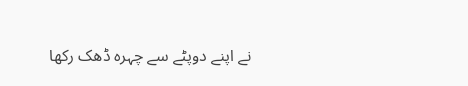نے اپنے دوپٹے سے چہرہ ڈھک رکھا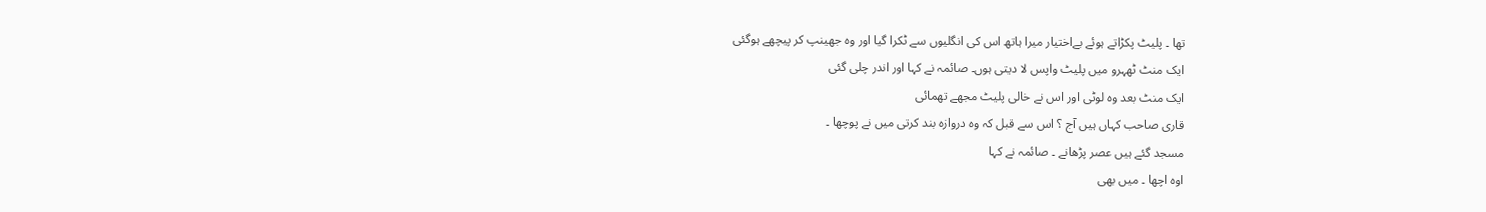تھا ۔ پلیٹ پکڑاتے ہوئے بےاختیار میرا ہاتھ اس کی انگلیوں سے ٹکرا گیا اور وہ جھینپ کر پیچھے ہوگئی
ایک منٹ ٹھہرو میں پلیٹ واپس لا دیتی ہوں۔ صائمہ نے کہا اور اندر چلی گئی
ایک منٹ بعد وہ لوٹی اور اس نے خالی پلیٹ مجھے تھمائی
قاری صاحب کہاں ہیں آج ؟ اس سے قبل کہ وہ دروازہ بند کرتی میں نے پوچھا ۔
مسجد گئے ہیں عصر پڑھانے ۔ صائمہ نے کہا
اوہ اچھا ۔ میں بھی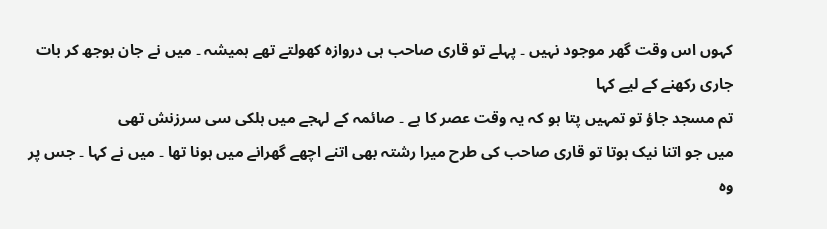کہوں اس وقت گھر موجود نہیں ۔ پہلے تو قاری صاحب ہی دروازہ کھولتے تھے ہمیشہ ۔ میں نے جان بوجھ کر بات جاری رکھنے کے لیے کہا
تم مسجد جاؤ تو تمہیں پتا ہو کہ یہ وقت عصر کا ہے ۔ صائمہ کے لہجے میں ہلکی سی سرزنش تھی
میں جو اتنا نیک ہوتا تو قاری صاحب کی طرح میرا رشتہ بھی اتنے اچھے گھرانے میں ہونا تھا ۔ میں نے کہا ۔ جس پر وہ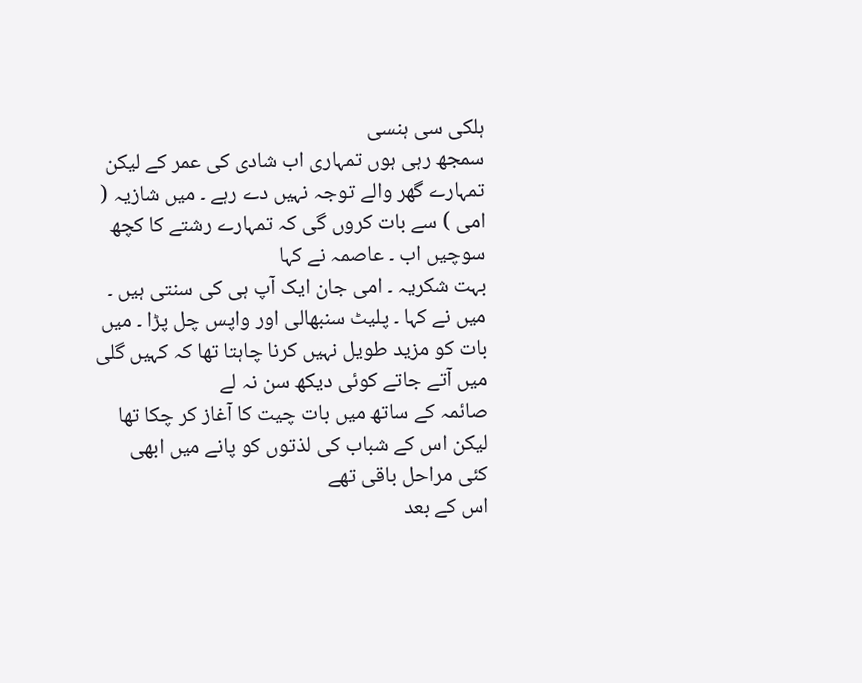ہلکی سی ہنسی
سمجھ رہی ہوں تمہاری اب شادی کی عمر کے لیکن تمہارے گھر والے توجہ نہیں دے رہے ۔ میں شازیہ ( امی ) سے بات کروں گی کہ تمہارے رشتے کا کچھ سوچیں اب ۔ عاصمہ نے کہا
بہت شکریہ ۔ امی جان ایک آپ ہی کی سنتی ہیں ۔ میں نے کہا ۔ پلیٹ سنبھالی اور واپس چل پڑا ۔ میں بات کو مزید طویل نہیں کرنا چاہتا تھا کہ کہیں گلی میں آتے جاتے کوئی دیکھ سن نہ لے
صائمہ کے ساتھ میں بات چیت کا آغاز کر چکا تھا لیکن اس کے شباب کی لذتوں کو پانے میں ابھی کئی مراحل باقی تھے
اس کے بعد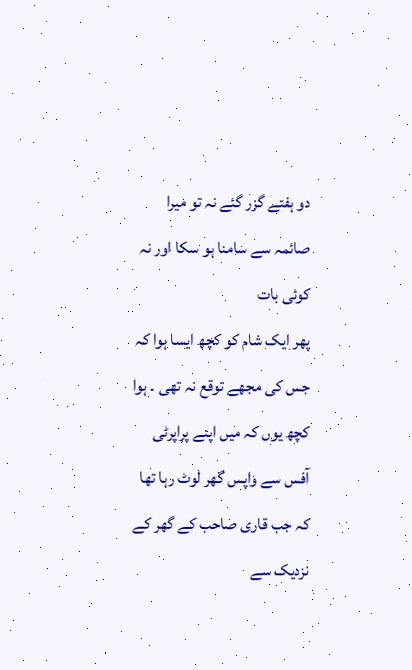دو ہفتے گزر گئے نہ تو میرا صائمہ سے سامنا ہو سکا اور نہ کوئی بات
پھر ایک شام کو کچھ ایسا ہوا کہ جس کی مجھے توقع نہ تھی ۔ ہوا کچھ یوں کہ میں اپنے پراپرٹی آفس سے واپس گھر لوٹ رہا تھا کہ جب قاری صاحب کے گھر کے نزدیک سے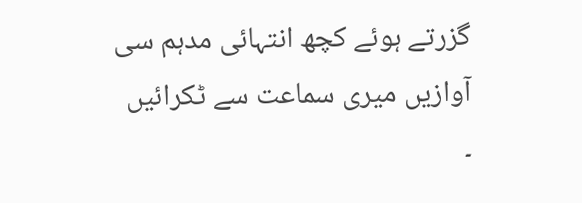گزرتے ہوئے کچھ انتہائی مدہم سی آوازیں میری سماعت سے ٹکرائیں ۔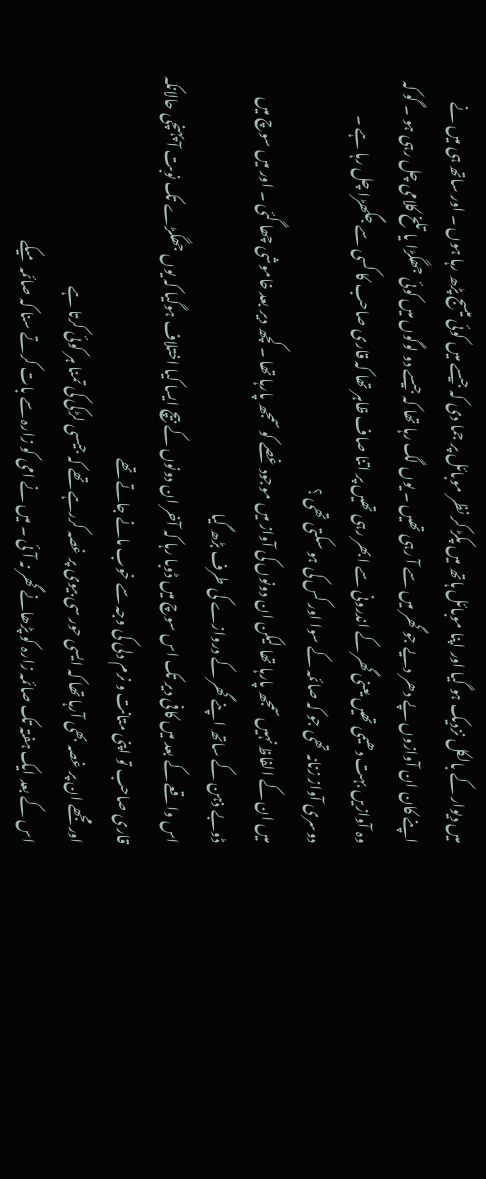میں دیوار کے بالکل نزدیک ہو گیا اور اپنا موبائل ہاتھ میں پکڑ کر نظر موبائل پر جما دی کہ جیسے میں کوئی میسج پڑھ رہا ہوں ۔ اور ساتھ ہی میں نے اپنے کان ان آوازوں پے دھر دیے جو گھر میں سے آ رہی تھیں ۔ یوں لگ رہا تھا کہ جیسے دو لوگوں میں کوئی جھگڑا یا تلخ کلامی چل رہی ہو ۔ گو کہ وہ آوازیں بہت دھیمی تھیں یعنی گھر کے اندرونی سے ابھر رہی تھیں پر اتنا صاف ظاہر تھا کہ قاری صاحب کا کسی سے جگھڑا چل رہا ہے ۔ دوسری آواز زنانہ تھی جو کہ صائمہ کے سوا اور کس کی ہو سکتی تھی ؟
میں ان کے الفاظ نہیں سمجھ پارہا تھا لیکن ان دونوں کی آواز میں موجود غصے کو سمجھ پارہا تھا ۔ کچھ دیر بعد خاموشی چھا گئی ۔ اور میں سوچ میں ڈوبے ذہن کے ساتھ اپنے گھر کے دروازے کی طرف بڑھ گیا
اس واقعے کے بعد میں کافی دیر تک اس سوچ میں ڈوبا رہا کہ آخر ان دونوں کے بیچ ایسا کیا اختلاف ہوگیا کہ یوں جھگڑے تک نوبت آ پہنچی حالانکہ قاری صاحب تو اپنی متانت و نرم دلی کی وجہ سے خوب مانے جاتے تھے
اور مجھے ان پر غصہ بھی آرہا تھا کہ ایسی حور سی بیوی پر غصہ کررہے تھے کہ جیسی لڑکی کی تمنا ہر کوئی کرتا ہے
اس کے بعد ایک ہفتہ تک صائمہ زارہ کو پڑھانے گھر نہ آئی ۔ میں نے امی کو زارہ سے بات کرتے سنا کہ صائمہ میکے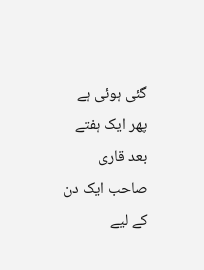گئی ہوئی ہے
پھر ایک ہفتے بعد قاری صاحب ایک دن کے لیے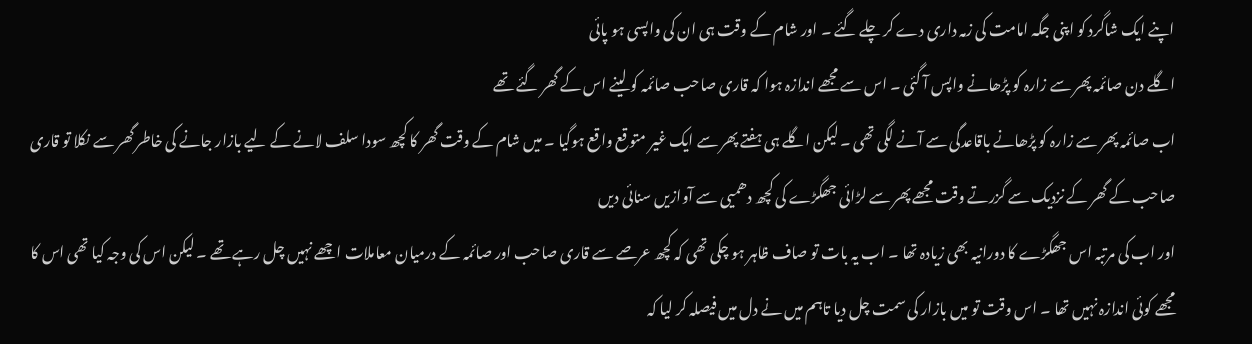اپنے ایک شاگرد کو اپنی جگہ امامت کی زمہ داری دے کر چلے گئے ۔ اور شام کے وقت ہی ان کی واپسی ہو پائی
اگلے دن صائمہ پھر سے زارہ کو پڑھانے واپس آ گئی ۔ اس سے مجھے اندازہ ہوا کہ قاری صاحب صائمہ کو لینے اس کے گھر گئے تھے
اب صائمہ پھر سے زارہ کو پڑھانے باقاعدگی سے آنے لگی تھی ۔ لیکن اگلے ہی ہفتے پھر سے ایک غیر متوقع واقع ہوگیا ۔ میں شام کے وقت گھر کا کچھ سودا سلف لانے کے لیے بازار جانے کی خاطر گھر سے نکلا تو قاری صاحب کے گھر کے نزدیک سے گزرتے وقت مجھے پھر سے لڑائی جھگڑے کی کچھ دھمیی سے آوازیں سنائی دیں
اور اب کی مرتبہ اس جھگڑے کا دورانیہ بھی زیادہ تھا ۔ اب یہ بات تو صاف ظاہر ہو چکی تھی کہ کچھ عرصے سے قاری صاحب اور صائمہ کے درمیان معاملات اچھے نہیں چل رہے تھے ۔ لیکن اس کی وجہ کیا تھی اس کا مجھے کوئی اندازہ نہیں تھا ۔ اس وقت تو میں بازار کی سمت چل دیا تاہم میں نے دل میں فیصلہ کر لیا کہ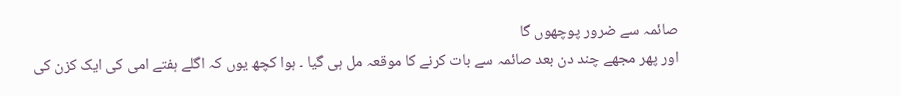صائمہ سے ضرور پوچھوں گا
اور پھر مجھے چند دن بعد صائمہ سے بات کرنے کا موقعہ مل ہی گیا ۔ ہوا کچھ یوں کہ اگلے ہفتے امی کی ایک کزن کی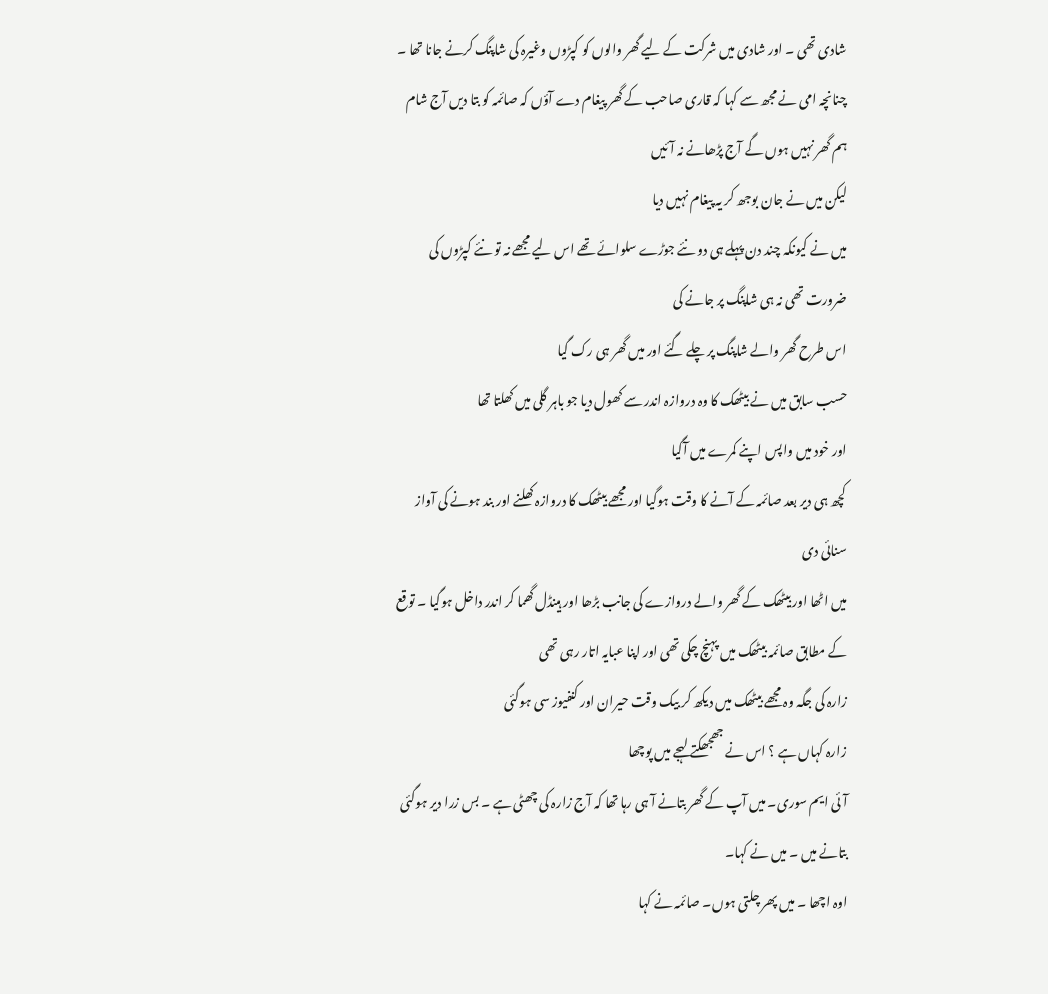شادی تھی ۔ اور شادی میں شرکت کے لیے گھر والوں کو کپڑوں وغیرہ کی شاپنگ کرنے جانا تھا ۔ چنانچہ امی نے مجھ سے کہا کہ قاری صاحب کے گھر پیغام دے آؤں کہ صائمہ کو بتا دیں آج شام ہم گھر نہیں ہوں گے آج پڑھانے نہ آئیں
لیکن میں نے جان بوجھ کر یہ پیغام نہیں دیا
میں نے کیونکہ چند دن پہلے ہی دو نئے جوڑے سلوائے تھے اس لیے مجھے نہ تو نئے کپڑوں کی ضرورت تھی نہ ہی شاپنگ پر جانے کی
اس طرح گھر والے شاپنگ پر چلے گئے اور میں گھر ہی رک گیا
حسب سابق میں نے بیٹھک کا وہ دروازہ اندر سے کھول دیا جو باہر گلی میں کھلتا تھا
اور خود میں واپس اپنے کمرے میں آگیا
کچھ ہی دیر بعد صائمہ کے آنے کا وقت ہوگیا اور مجھے بیٹھک کا دروازہ کھلنے اور بند ہونے کی آواز سنائی دی
میں اٹھا اور بیٹھک کے گھر والے دروازے کی جانب بڑھا اور ہینڈل گھما کر اندر داخل ہوگیا ۔ توقع کے مطابق صائمہ بیٹھک میں پہنچ چکی تھی اور اپنا عبایہ اتار رہی تھی
زارہ کی جگہ وہ مجھے بیٹھک میں دیکھ کر بیک وقت حیران اور کنفیوز سی ہوگئی
زارہ کہاں ہے ؟ اس نے جھجھکتے لہجے میں پوچھا
آئی ایم سوری۔ میں آپ کے گھر بتانے آ ہی رہا تھا کہ آج زارہ کی چھٹی ہے ۔ بس زرا دیر ہوگئی بتانے میں ۔ میں نے کہا۔
اوہ اچھا ۔ میں پھر چلتی ہوں۔ صائمہ نے کہا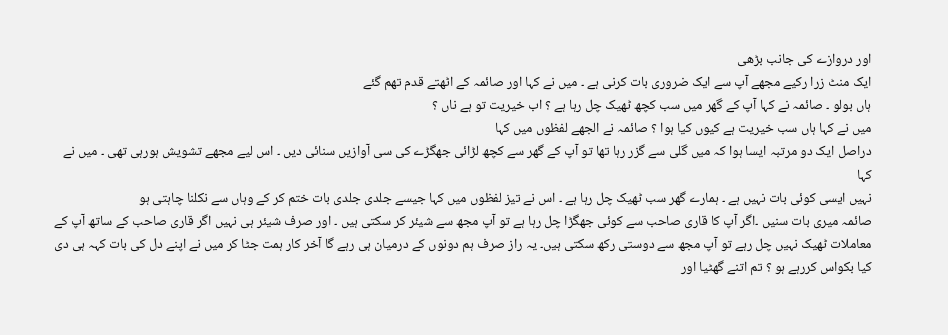اور دروازے کی جانب بڑھی
ایک منٹ زرا رکیے مجھے آپ سے ایک ضروری بات کرنی ہے ۔ میں نے کہا اور صائمہ کے اٹھتے قدم تھم گئے
ہاں بولو ۔ صائمہ نے کہا آپ کے گھر میں سب کچھ ٹھیک چل رہا ہے ؟ اب خیریت تو ہے ناں ؟
میں نے کہا ہاں سب خیریت ہے کیوں کیا ہوا ؟ صائمہ نے الجھے لفظوں میں کہا
دراصل ایک دو مرتبہ ایسا ہوا کہ میں گلی سے گزر رہا تھا تو آپ کے گھر سے کچھ لڑائی جھگڑے کی سی آوازیں سنائی دیں ۔ اس لیے مجھے تشویش ہورہی تھی ۔ میں نے کہا
نہیں ایسی کوئی بات نہیں ہے ۔ ہمارے گھر سب ٹھیک چل رہا ہے ۔ اس نے تیز لفظوں میں کہا جیسے جلدی جلدی بات ختم کر کے وہاں سے نکلنا چاہتی ہو
صائمہ میری بات سنیں ۔اگر آپ کا قاری صاحب سے کوئی جھگڑا چل رہا ہے تو آپ مجھ سے شیئر کر سکتی ہیں ۔ اور صرف شیئر ہی نہیں اگر قاری صاحب کے ساتھ آپ کے معاملات ٹھیک نہیں چل رہے تو آپ مجھ سے دوستی رکھ سکتی ہیں۔ یہ راز صرف ہم دونوں کے درمیان ہی رہے گا آخر کار ہمت جٹا کر میں نے اپنے دل کی بات کہہ ہی دی
کیا بکواس کررہے ہو ؟ تم اتنے گھٹیا اور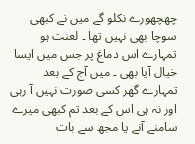چھچھورے نکلو گے میں نے کبھی سوچا بھی نہیں تھا ۔ لعنت ہو تمہارے اس دماغ پر جس میں ایسا خیال آیا بھی ۔ میں آج کے بعد تمہارے گھر کسی صورت نہیں آ رہی اور نہ ہی اس کے بعد تم کبھی میرے سامنے آنے یا مجھ سے بات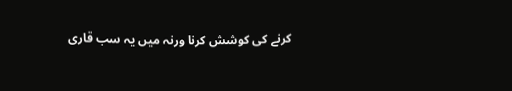کرنے کی کوشش کرنا ورنہ میں یہ سب قاری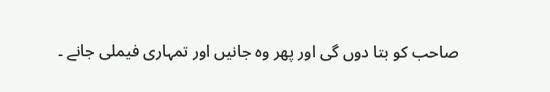صاحب کو بتا دوں گی اور پھر وہ جانیں اور تمہاری فیملی جانے ۔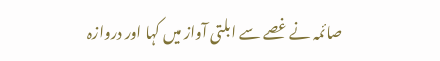صائمہ نے غصے سے ابلتی آواز میں کہا اور دروازہ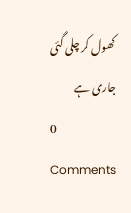کھول کر چلی گئی
جاری ہے
0 Comments